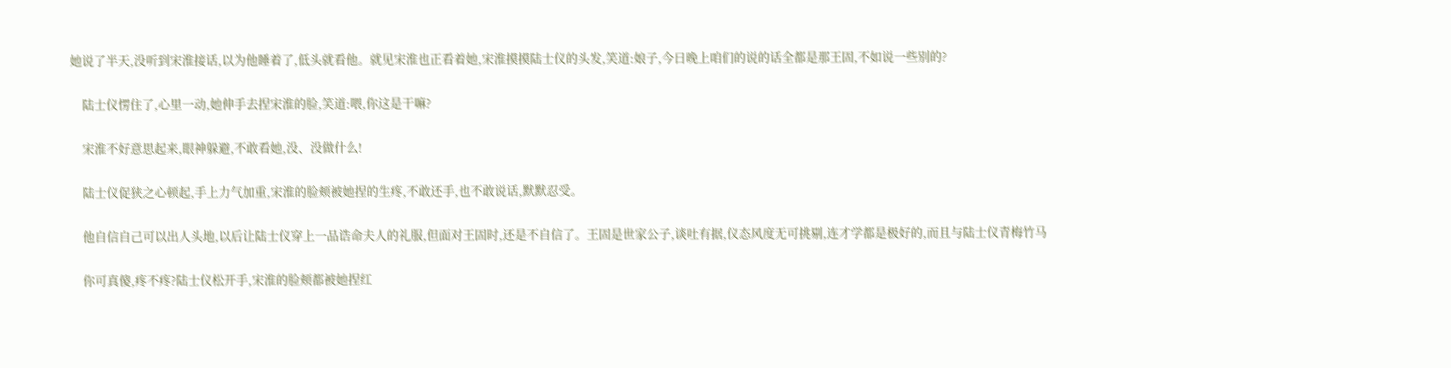她说了半天,没听到宋淮接话,以为他睡着了,低头就看他。就见宋淮也正看着她,宋淮摸摸陆士仪的头发,笑道:娘子,今日晚上咱们的说的话全都是那王固,不如说一些别的?

    陆士仪愣住了,心里一动,她伸手去捏宋淮的脸,笑道:喂,你这是干嘛?

    宋淮不好意思起来,眼神躲避,不敢看她,没、没做什么!

    陆士仪促狭之心顿起,手上力气加重,宋淮的脸颊被她捏的生疼,不敢还手,也不敢说话,默默忍受。

    他自信自己可以出人头地,以后让陆士仪穿上一品诰命夫人的礼服,但面对王固时,还是不自信了。王固是世家公子,谈吐有据,仪态风度无可挑剔,连才学都是极好的,而且与陆士仪青梅竹马

    你可真傻,疼不疼?陆士仪松开手,宋淮的脸颊都被她捏红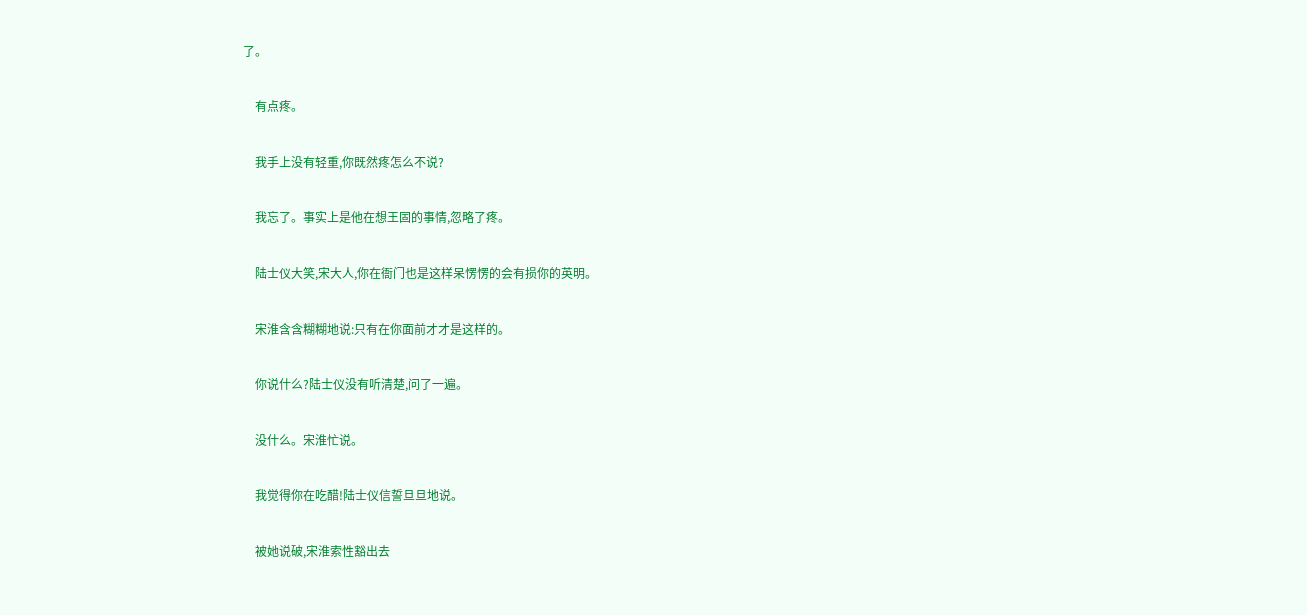了。

    有点疼。

    我手上没有轻重,你既然疼怎么不说?

    我忘了。事实上是他在想王固的事情,忽略了疼。

    陆士仪大笑,宋大人,你在衙门也是这样呆愣愣的会有损你的英明。

    宋淮含含糊糊地说:只有在你面前才才是这样的。

    你说什么?陆士仪没有听清楚,问了一遍。

    没什么。宋淮忙说。

    我觉得你在吃醋!陆士仪信誓旦旦地说。

    被她说破,宋淮索性豁出去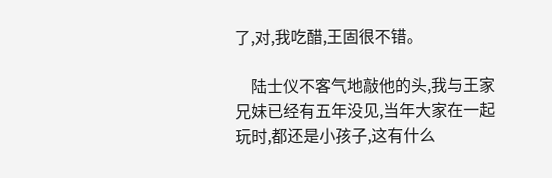了,对,我吃醋,王固很不错。

    陆士仪不客气地敲他的头,我与王家兄妹已经有五年没见,当年大家在一起玩时,都还是小孩子,这有什么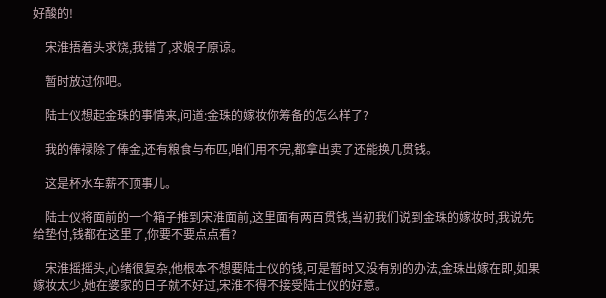好酸的!

    宋淮捂着头求饶,我错了,求娘子原谅。

    暂时放过你吧。

    陆士仪想起金珠的事情来,问道:金珠的嫁妆你筹备的怎么样了?

    我的俸禄除了俸金,还有粮食与布匹,咱们用不完,都拿出卖了还能换几贯钱。

    这是杯水车薪不顶事儿。

    陆士仪将面前的一个箱子推到宋淮面前,这里面有两百贯钱,当初我们说到金珠的嫁妆时,我说先给垫付,钱都在这里了,你要不要点点看?

    宋淮摇摇头,心绪很复杂,他根本不想要陆士仪的钱,可是暂时又没有别的办法,金珠出嫁在即,如果嫁妆太少,她在婆家的日子就不好过,宋淮不得不接受陆士仪的好意。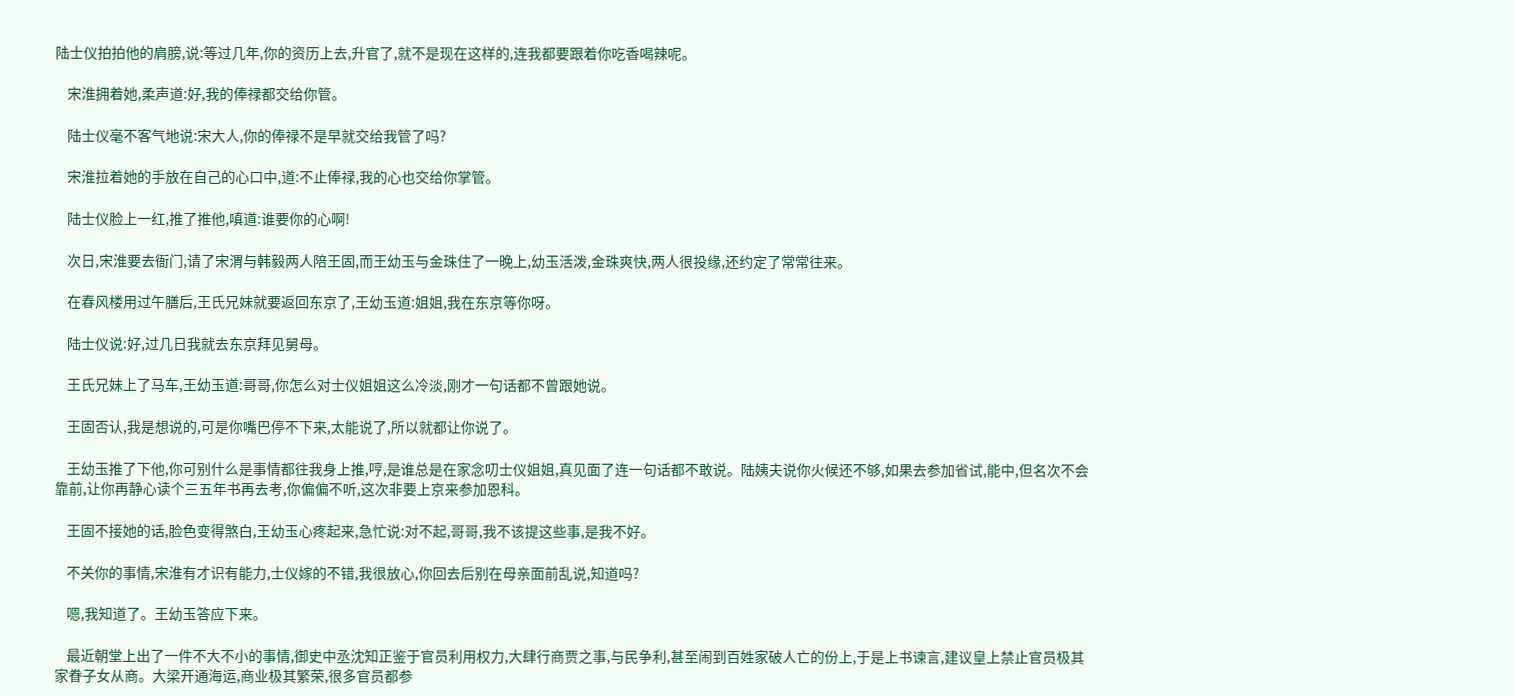陆士仪拍拍他的肩膀,说:等过几年,你的资历上去,升官了,就不是现在这样的,连我都要跟着你吃香喝辣呢。

    宋淮拥着她,柔声道:好,我的俸禄都交给你管。

    陆士仪毫不客气地说:宋大人,你的俸禄不是早就交给我管了吗?

    宋淮拉着她的手放在自己的心口中,道:不止俸禄,我的心也交给你掌管。

    陆士仪脸上一红,推了推他,嗔道:谁要你的心啊!

    次日,宋淮要去衙门,请了宋渭与韩毅两人陪王固,而王幼玉与金珠住了一晚上,幼玉活泼,金珠爽快,两人很投缘,还约定了常常往来。

    在春风楼用过午膳后,王氏兄妹就要返回东京了,王幼玉道:姐姐,我在东京等你呀。

    陆士仪说:好,过几日我就去东京拜见舅母。

    王氏兄妹上了马车,王幼玉道:哥哥,你怎么对士仪姐姐这么冷淡,刚才一句话都不曾跟她说。

    王固否认,我是想说的,可是你嘴巴停不下来,太能说了,所以就都让你说了。

    王幼玉推了下他,你可别什么是事情都往我身上推,哼,是谁总是在家念叨士仪姐姐,真见面了连一句话都不敢说。陆姨夫说你火候还不够,如果去参加省试,能中,但名次不会靠前,让你再静心读个三五年书再去考,你偏偏不听,这次非要上京来参加恩科。

    王固不接她的话,脸色变得煞白,王幼玉心疼起来,急忙说:对不起,哥哥,我不该提这些事,是我不好。

    不关你的事情,宋淮有才识有能力,士仪嫁的不错,我很放心,你回去后别在母亲面前乱说,知道吗?

    嗯,我知道了。王幼玉答应下来。

    最近朝堂上出了一件不大不小的事情,御史中丞沈知正鉴于官员利用权力,大肆行商贾之事,与民争利,甚至闹到百姓家破人亡的份上,于是上书谏言,建议皇上禁止官员极其家眷子女从商。大梁开通海运,商业极其繁荣,很多官员都参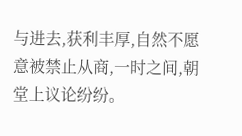与进去,获利丰厚,自然不愿意被禁止从商,一时之间,朝堂上议论纷纷。